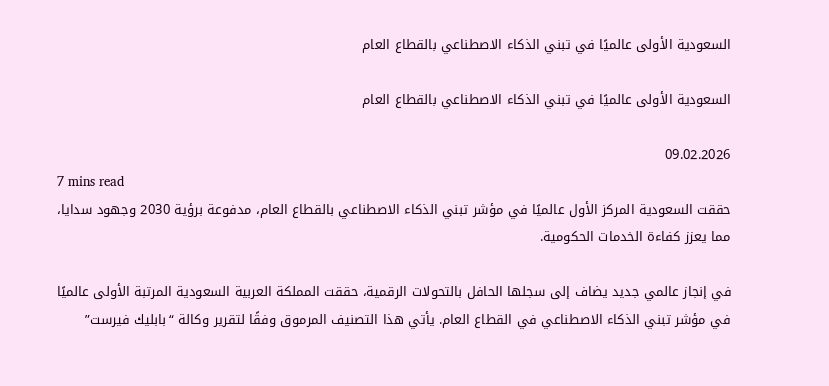السعودية الأولى عالميًا في تبني الذكاء الاصطناعي بالقطاع العام

السعودية الأولى عالميًا في تبني الذكاء الاصطناعي بالقطاع العام

09.02.2026
7 mins read
حققت السعودية المركز الأول عالميًا في مؤشر تبني الذكاء الاصطناعي بالقطاع العام، مدفوعة برؤية 2030 وجهود سدايا، مما يعزز كفاءة الخدمات الحكومية.

في إنجاز عالمي جديد يضاف إلى سجلها الحافل بالتحولات الرقمية، حققت المملكة العربية السعودية المرتبة الأولى عالميًا في مؤشر تبني الذكاء الاصطناعي في القطاع العام. يأتي هذا التصنيف المرموق وفقًا لتقرير وكالة “بابليك فيرست”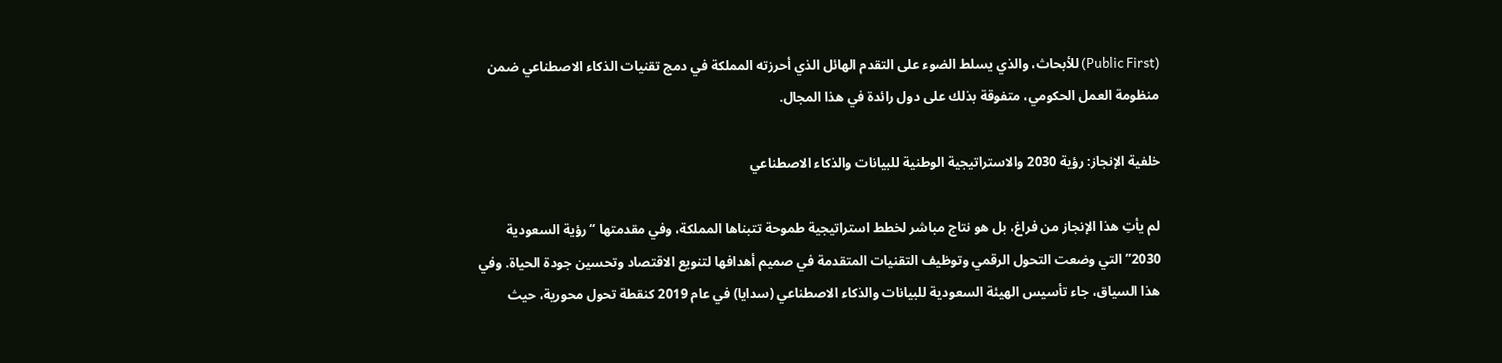(Public First) للأبحاث، والذي يسلط الضوء على التقدم الهائل الذي أحرزته المملكة في دمج تقنيات الذكاء الاصطناعي ضمن منظومة العمل الحكومي، متفوقة بذلك على دول رائدة في هذا المجال.

خلفية الإنجاز: رؤية 2030 والاستراتيجية الوطنية للبيانات والذكاء الاصطناعي

لم يأتِ هذا الإنجاز من فراغ، بل هو نتاج مباشر لخطط استراتيجية طموحة تتبناها المملكة، وفي مقدمتها “رؤية السعودية 2030” التي وضعت التحول الرقمي وتوظيف التقنيات المتقدمة في صميم أهدافها لتنويع الاقتصاد وتحسين جودة الحياة. وفي هذا السياق، جاء تأسيس الهيئة السعودية للبيانات والذكاء الاصطناعي (سدايا) في عام 2019 كنقطة تحول محورية، حيث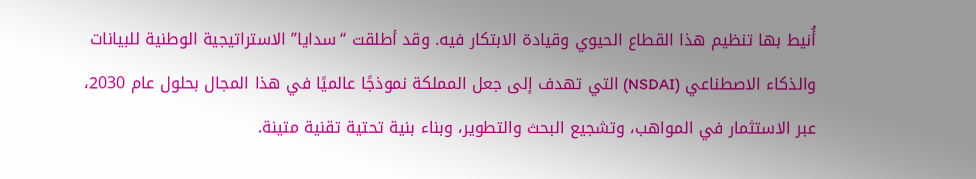أُنيط بها تنظيم هذا القطاع الحيوي وقيادة الابتكار فيه. وقد أطلقت “سدايا” الاستراتيجية الوطنية للبيانات والذكاء الاصطناعي (NSDAI) التي تهدف إلى جعل المملكة نموذجًا عالميًا في هذا المجال بحلول عام 2030، عبر الاستثمار في المواهب، وتشجيع البحث والتطوير، وبناء بنية تحتية تقنية متينة.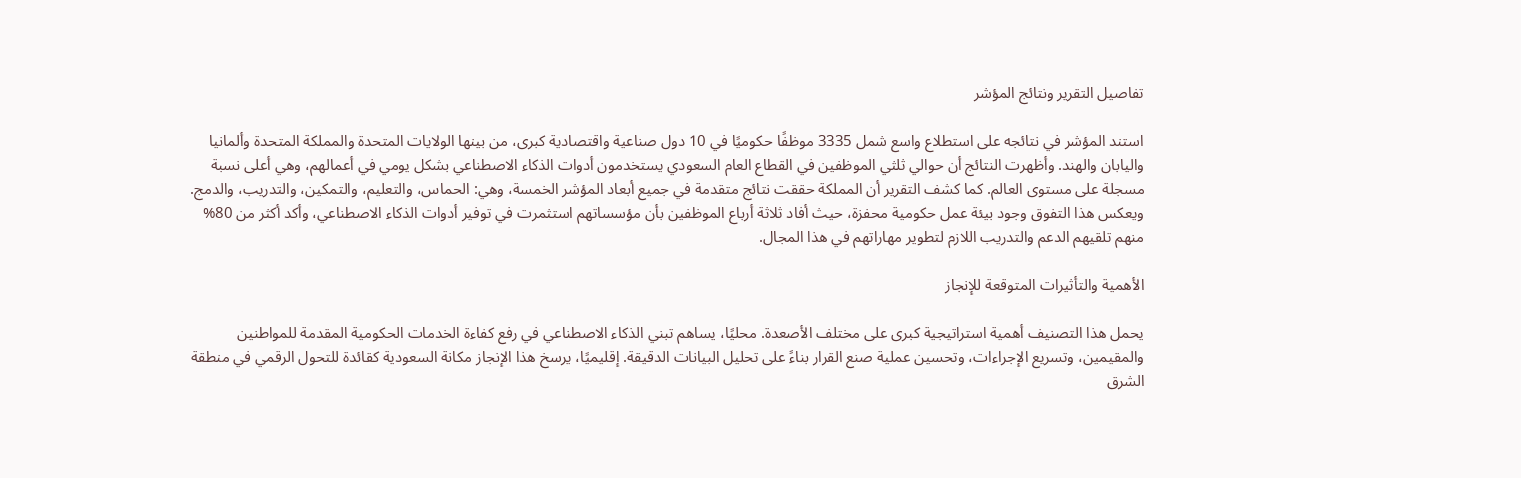تفاصيل التقرير ونتائج المؤشر

استند المؤشر في نتائجه على استطلاع واسع شمل 3335 موظفًا حكوميًا في 10 دول صناعية واقتصادية كبرى، من بينها الولايات المتحدة والمملكة المتحدة وألمانيا واليابان والهند. وأظهرت النتائج أن حوالي ثلثي الموظفين في القطاع العام السعودي يستخدمون أدوات الذكاء الاصطناعي بشكل يومي في أعمالهم، وهي أعلى نسبة مسجلة على مستوى العالم. كما كشف التقرير أن المملكة حققت نتائج متقدمة في جميع أبعاد المؤشر الخمسة، وهي: الحماس، والتعليم، والتمكين، والتدريب، والدمج. ويعكس هذا التفوق وجود بيئة عمل حكومية محفزة، حيث أفاد ثلاثة أرباع الموظفين بأن مؤسساتهم استثمرت في توفير أدوات الذكاء الاصطناعي، وأكد أكثر من 80% منهم تلقيهم الدعم والتدريب اللازم لتطوير مهاراتهم في هذا المجال.

الأهمية والتأثيرات المتوقعة للإنجاز

يحمل هذا التصنيف أهمية استراتيجية كبرى على مختلف الأصعدة. محليًا، يساهم تبني الذكاء الاصطناعي في رفع كفاءة الخدمات الحكومية المقدمة للمواطنين والمقيمين، وتسريع الإجراءات، وتحسين عملية صنع القرار بناءً على تحليل البيانات الدقيقة. إقليميًا، يرسخ هذا الإنجاز مكانة السعودية كقائدة للتحول الرقمي في منطقة الشرق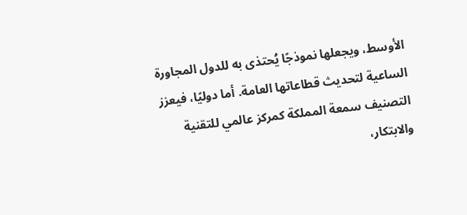الأوسط، ويجعلها نموذجًا يُحتذى به للدول المجاورة الساعية لتحديث قطاعاتها العامة. أما دوليًا، فيعزز التصنيف سمعة المملكة كمركز عالمي للتقنية والابتكار،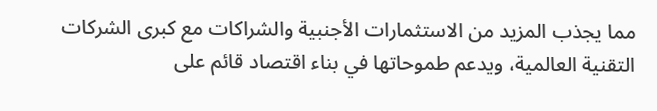مما يجذب المزيد من الاستثمارات الأجنبية والشراكات مع كبرى الشركات التقنية العالمية، ويدعم طموحاتها في بناء اقتصاد قائم على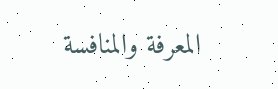المعرفة والمنافسة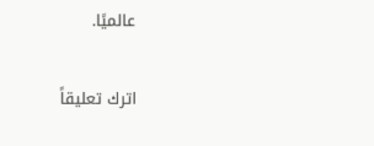عالميًا.

اترك تعليقاً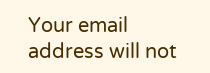Your email address will not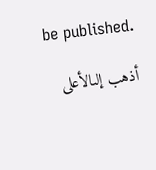be published.

أذهب إلىالأعلى